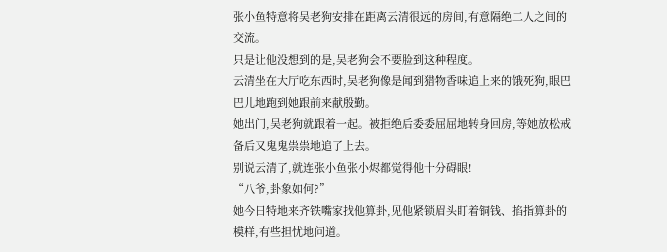张小鱼特意将吴老狗安排在距离云清很远的房间,有意隔绝二人之间的交流。
只是让他没想到的是,吴老狗会不要脸到这种程度。
云清坐在大厅吃东西时,吴老狗像是闻到猎物香味追上来的饿死狗,眼巴巴儿地跑到她跟前来献殷勤。
她出门,吴老狗就跟着一起。被拒绝后委委屈屈地转身回房,等她放松戒备后又鬼鬼祟祟地追了上去。
别说云清了,就连张小鱼张小烬都觉得他十分碍眼!
“八爷,卦象如何?”
她今日特地来齐铁嘴家找他算卦,见他紧锁眉头盯着铜钱、掐指算卦的模样,有些担忧地问道。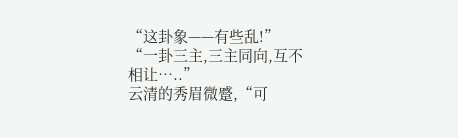“这卦象——有些乱!”
“一卦三主,三主同向,互不相让…..”
云清的秀眉微蹙,“可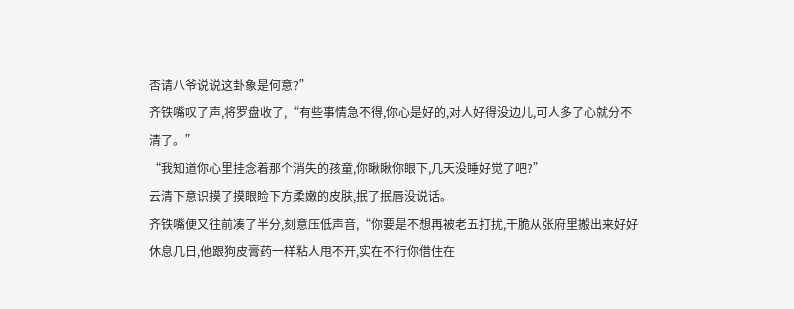否请八爷说说这卦象是何意?”
齐铁嘴叹了声,将罗盘收了,“有些事情急不得,你心是好的,对人好得没边儿,可人多了心就分不清了。”
“我知道你心里挂念着那个消失的孩童,你瞅瞅你眼下,几天没睡好觉了吧?”
云清下意识摸了摸眼睑下方柔嫩的皮肤,抿了抿唇没说话。
齐铁嘴便又往前凑了半分,刻意压低声音,“你要是不想再被老五打扰,干脆从张府里搬出来好好休息几日,他跟狗皮膏药一样粘人甩不开,实在不行你借住在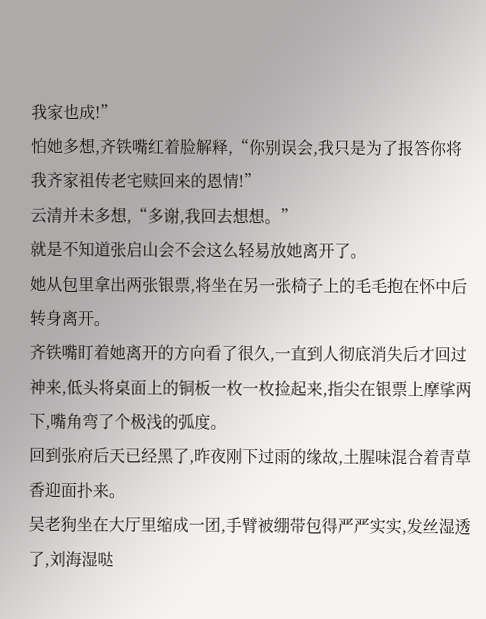我家也成!”
怕她多想,齐铁嘴红着脸解释,“你别误会,我只是为了报答你将我齐家祖传老宅赎回来的恩情!”
云清并未多想,“多谢,我回去想想。”
就是不知道张启山会不会这么轻易放她离开了。
她从包里拿出两张银票,将坐在另一张椅子上的毛毛抱在怀中后转身离开。
齐铁嘴盯着她离开的方向看了很久,一直到人彻底消失后才回过神来,低头将桌面上的铜板一枚一枚捡起来,指尖在银票上摩挲两下,嘴角弯了个极浅的弧度。
回到张府后天已经黑了,昨夜刚下过雨的缘故,土腥味混合着青草香迎面扑来。
吴老狗坐在大厅里缩成一团,手臂被绷带包得严严实实,发丝湿透了,刘海湿哒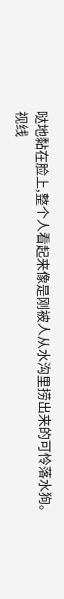哒地黏在脸上,整个人看起来像是刚被人从水沟里捞出来的可怜落水狗。
视线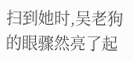扫到她时,吴老狗的眼骤然亮了起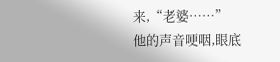来,“老婆……”
他的声音哽咽,眼底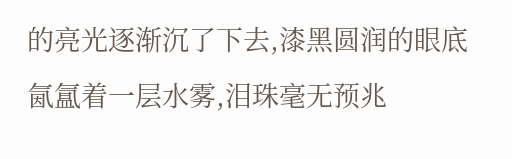的亮光逐渐沉了下去,漆黑圆润的眼底氤氲着一层水雾,泪珠毫无预兆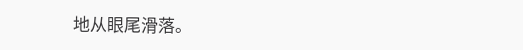地从眼尾滑落。